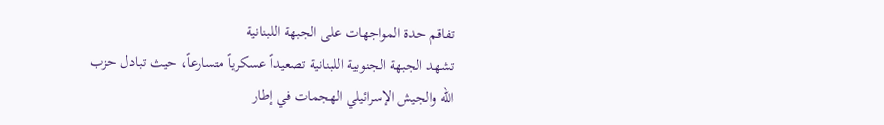تفاقم حدة المواجهات على الجبهة اللبنانية
تشهد الجبهة الجنوبية اللبنانية تصعيداً عسكرياً متسارعاً، حيث تبادل حزب الله والجيش الإسرائيلي الهجمات في إطار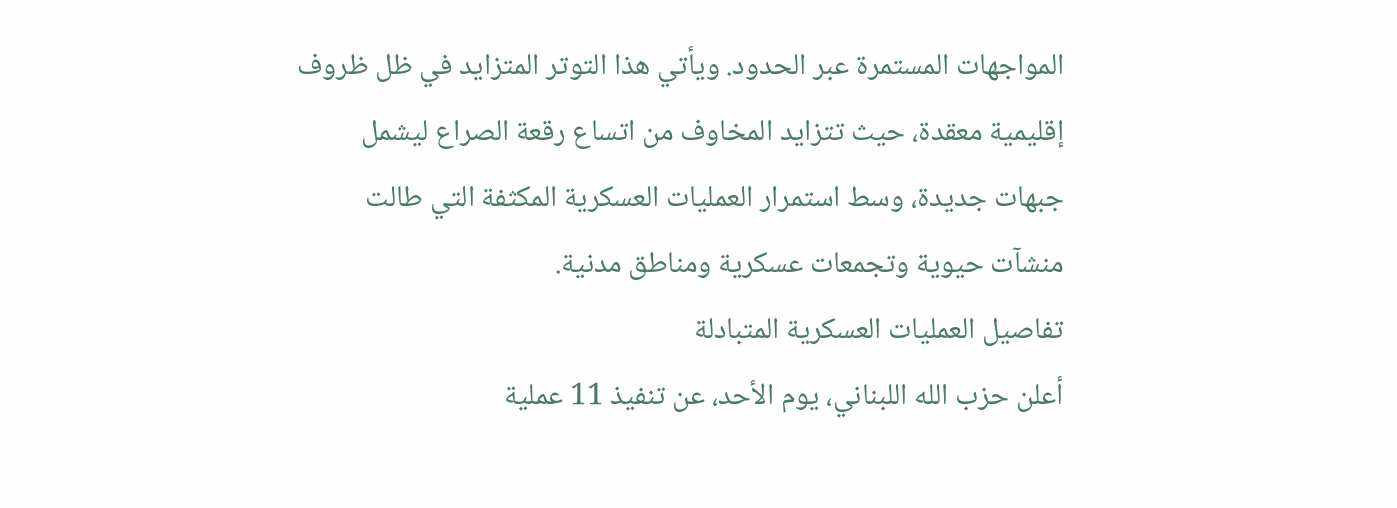المواجهات المستمرة عبر الحدود. ويأتي هذا التوتر المتزايد في ظل ظروف إقليمية معقدة، حيث تتزايد المخاوف من اتساع رقعة الصراع ليشمل جبهات جديدة، وسط استمرار العمليات العسكرية المكثفة التي طالت منشآت حيوية وتجمعات عسكرية ومناطق مدنية.
تفاصيل العمليات العسكرية المتبادلة
أعلن حزب الله اللبناني، يوم الأحد، عن تنفيذ 11 عملية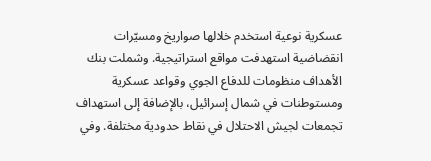عسكرية نوعية استخدم خلالها صواريخ ومسيّرات انقضاضية استهدفت مواقع استراتيجية. وشملت بنك الأهداف منظومات للدفاع الجوي وقواعد عسكرية ومستوطنات في شمال إسرائيل، بالإضافة إلى استهداف تجمعات لجيش الاحتلال في نقاط حدودية مختلفة. وفي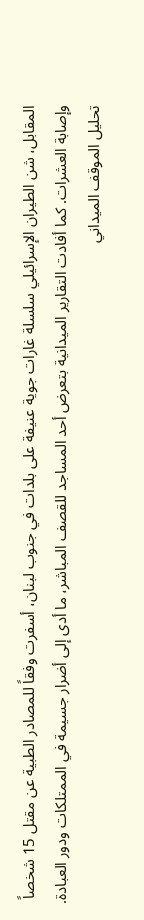المقابل، شن الطيران الإسرائيلي سلسلة غارات جوية عنيفة على بلدات في جنوب لبنان، أسفرت وفقاً للمصادر الطبية عن مقتل 15 شخصاً وإصابة العشرات. كما أفادت التقارير الميدانية بتعرض أحد المساجد للقصف المباشر، ما أدى إلى أضرار جسيمة في الممتلكات ودور العبادة.
تحليل الموقف الميداني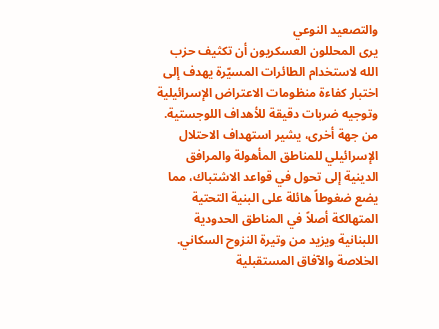والتصعيد النوعي
يرى المحللون العسكريون أن تكثيف حزب الله لاستخدام الطائرات المسيّرة يهدف إلى اختبار كفاءة منظومات الاعتراض الإسرائيلية وتوجيه ضربات دقيقة للأهداف اللوجستية. من جهة أخرى، يشير استهداف الاحتلال الإسرائيلي للمناطق المأهولة والمرافق الدينية إلى تحول في قواعد الاشتباك، مما يضع ضغوطاً هائلة على البنية التحتية المتهالكة أصلاً في المناطق الحدودية اللبنانية ويزيد من وتيرة النزوح السكاني.
الخلاصة والآفاق المستقبلية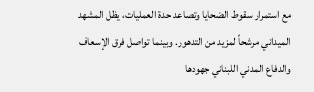مع استمرار سقوط الضحايا وتصاعد حدة العمليات، يظل المشهد الميداني مرشحاً لمزيد من التدهور. وبينما تواصل فرق الإسعاف والدفاع المدني اللبناني جهودها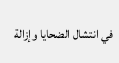في انتشال الضحايا وإزالة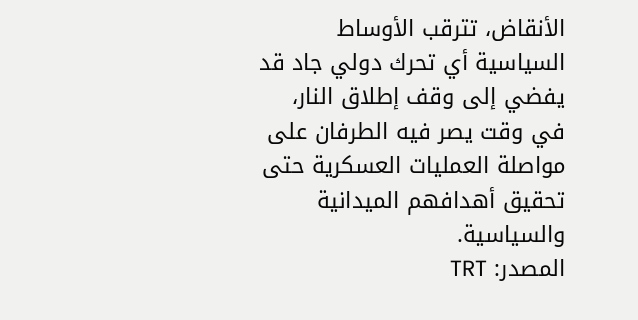الأنقاض، تترقب الأوساط السياسية أي تحرك دولي جاد قد يفضي إلى وقف إطلاق النار، في وقت يصر فيه الطرفان على مواصلة العمليات العسكرية حتى تحقيق أهدافهم الميدانية والسياسية.
المصدر: TRT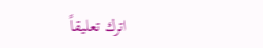اترك تعليقاً